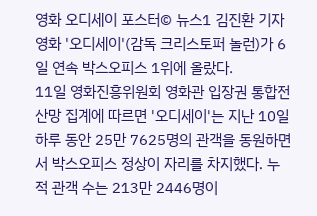영화 오디세이 포스터© 뉴스1 김진환 기자
영화 '오디세이'(감독 크리스토퍼 놀런)가 6일 연속 박스오피스 1위에 올랐다.
11일 영화진흥위원회 영화관 입장권 통합전산망 집계에 따르면 '오디세이'는 지난 10일 하루 동안 25만 7625명의 관객을 동원하면서 박스오피스 정상이 자리를 차지했다. 누적 관객 수는 213만 2446명이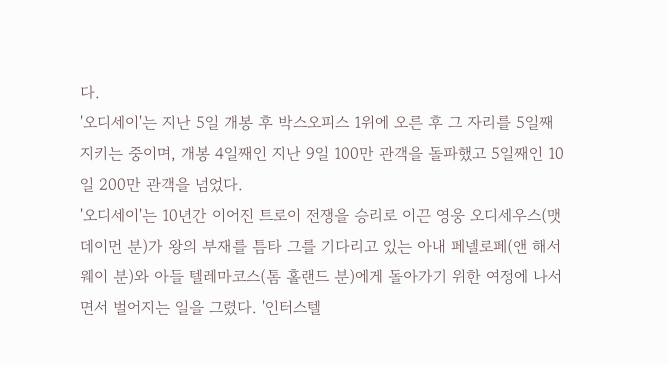다.
'오디세이'는 지난 5일 개봉 후 박스오피스 1위에 오른 후 그 자리를 5일째 지키는 중이며, 개봉 4일째인 지난 9일 100만 관객을 돌파했고 5일째인 10일 200만 관객을 넘었다.
'오디세이'는 10년간 이어진 트로이 전쟁을 승리로 이끈 영웅 오디세우스(맷 데이먼 분)가 왕의 부재를 틈타 그를 기다리고 있는 아내 페넬로페(앤 해서웨이 분)와 아들 텔레마코스(톰 홀랜드 분)에게 돌아가기 위한 여정에 나서면서 벌어지는 일을 그렸다. '인터스텔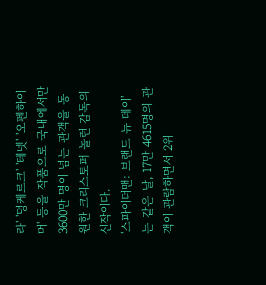라' '덩케르크' '테넷' '오펜하이머' 등을 작품으로 국내에서만 3600만 명이 넘는 관객을 동원한 크리스토퍼 놀런 감독의 신작이다.
'스파이더맨: 브랜드 뉴 데이'는 같은 날, 17만 4615명의 관객이 관람하면서 2위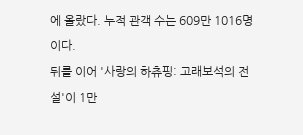에 올랐다. 누적 관객 수는 609만 1016명이다.
뒤를 이어 '사랑의 하츄핑: 고래보석의 전설'이 1만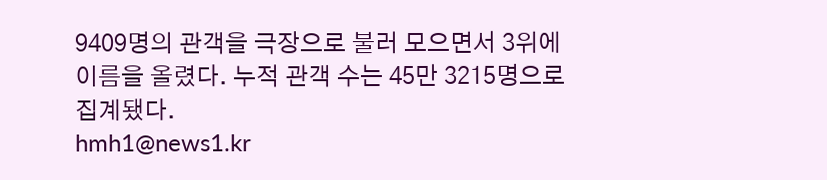9409명의 관객을 극장으로 불러 모으면서 3위에 이름을 올렸다. 누적 관객 수는 45만 3215명으로 집계됐다.
hmh1@news1.kr